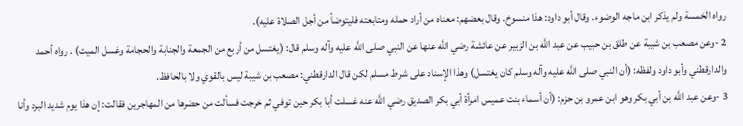رواه الخمسة ولم يذكر ابن ماجه الوضوء. وقال أبو داود: هذا منسوخ. وقال بعضهم: معناه من أراد حمله ومتابعته فليتوضأ من أجل الصلاة عليه).
2 -وعن مصعب بن شيبة عن طلق بن حبيب عن عبد اللَّه بن الزبير عن عائشة رضي اللَّه عنها عن النبي صلى اللَّه عليه وآله وسلم قال: (يغتسل من أربع من الجمعة والجنابة والحجامة وغسل الميت) . رواه أحمد والدارقطني وأبو داود ولفظه: (أن النبي صلى اللَّه عليه وآله وسلم كان يغتسل) وهذا الإسناد على شرط مسلم لكن قال الدارقطني: مصعب بن شيبة ليس بالقوي ولا بالحافظ.
3 -وعن عبد اللَّه بن أبي بكر وهو ابن عمرو بن حزم: (أن أسماء بنت عميس امرأة أبي بكر الصديق رضي اللَّه عنه غسلت أبا بكر حين توفي ثم خرجت فسألت من حضرها من المهاجرين فقالت: إن هذا يوم شديد البرد وأنا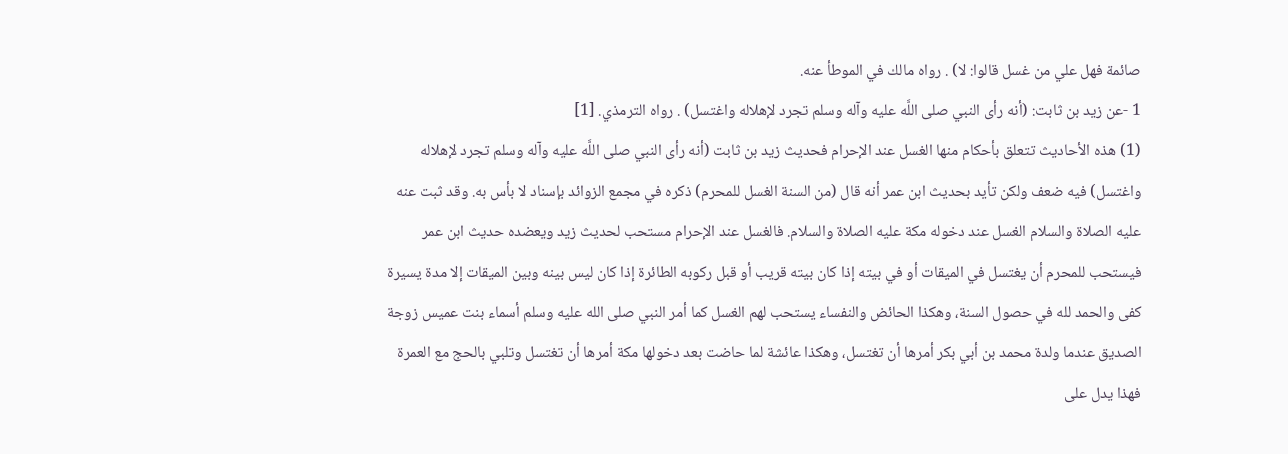صائمة فهل علي من غسل قالوا: لا) . رواه مالك في الموطأ عنه.
1 -عن زيد بن ثابت: (أنه رأى النبي صلى اللَّه عليه وآله وسلم تجرد لإهلاله واغتسل) . رواه الترمذي. [1]
(1) هذه الأحاديث تتعلق بأحكام منها الغسل عند الإحرام فحديث زيد بن ثابت (أنه رأى النبي صلى اللَّه عليه وآله وسلم تجرد لإهلاله واغتسل) فيه ضعف ولكن تأيد بحديث ابن عمر أنه قال (من السنة الغسل للمحرم) ذكره في مجمع الزوائد بإسناد لا بأس به. وقد ثبت عنه عليه الصلاة والسلام الغسل عند دخوله مكة عليه الصلاة والسلام. فالغسل عند الإحرام مستحب لحديث زيد ويعضده حديث ابن عمر فيستحب للمحرم أن يغتسل في الميقات أو في بيته إذا كان بيته قريب أو قبل ركوبه الطائرة إذا كان ليس بينه وبين الميقات إلا مدة يسيرة كفى والحمد لله في حصول السنة، وهكذا الحائض والنفساء يستحب لهم الغسل كما أمر النبي صلى الله عليه وسلم أسماء بنت عميس زوجة الصديق عندما ولدة محمد بن أبي بكر أمرها أن تغتسل، وهكذا عائشة لما حاضت بعد دخولها مكة أمرها أن تغتسل وتلبي بالحج مع العمرة فهذا يدل على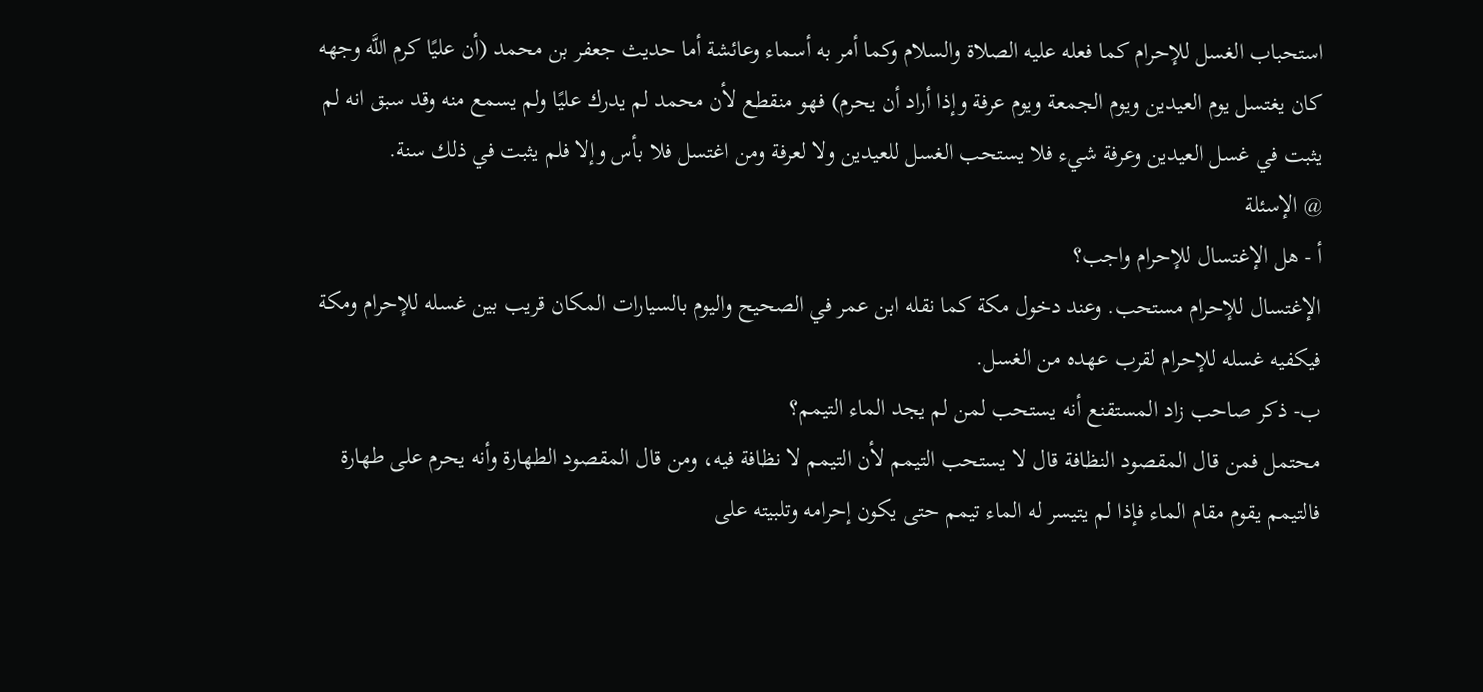استحباب الغسل للإحرام كما فعله عليه الصلاة والسلام وكما أمر به أسماء وعائشة أما حديث جعفر بن محمد (أن عليًا كرم اللَّه وجهه كان يغتسل يوم العيدين ويوم الجمعة ويوم عرفة وإذا أراد أن يحرم) فهو منقطع لأن محمد لم يدرك عليًا ولم يسمع منه وقد سبق انه لم يثبت في غسل العيدين وعرفة شيء فلا يستحب الغسل للعيدين ولا لعرفة ومن اغتسل فلا بأس وإلا فلم يثبت في ذلك سنة.
@ الإسئلة
أ - هل الإغتسال للإحرام واجب؟
الإغتسال للإحرام مستحب. وعند دخول مكة كما نقله ابن عمر في الصحيح واليوم بالسيارات المكان قريب بين غسله للإحرام ومكة فيكفيه غسله للإحرام لقرب عهده من الغسل.
ب- ذكر صاحب زاد المستقنع أنه يستحب لمن لم يجد الماء التيمم؟
محتمل فمن قال المقصود النظافة قال لا يستحب التيمم لأن التيمم لا نظافة فيه، ومن قال المقصود الطهارة وأنه يحرم على طهارة فالتيمم يقوم مقام الماء فإذا لم يتيسر له الماء تيمم حتى يكون إحرامه وتلبيته على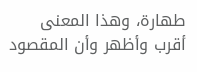طهارة، وهذا المعنى أقرب وأظهر وأن المقصود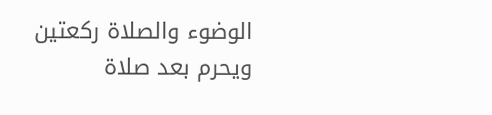الوضوء والصلاة ركعتين ويحرم بعد صلاة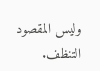وليس المقصود التنظف.